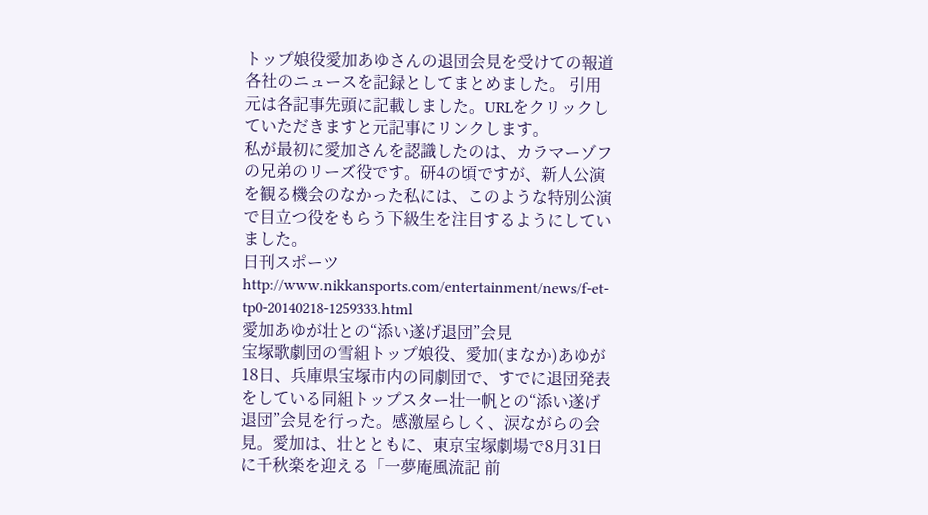トップ娘役愛加あゆさんの退団会見を受けての報道各社のニュースを記録としてまとめました。 引用元は各記事先頭に記載しました。URLをクリックしていただきますと元記事にリンクします。
私が最初に愛加さんを認識したのは、カラマーゾフの兄弟のリーズ役です。研4の頃ですが、新人公演を観る機会のなかった私には、このような特別公演で目立つ役をもらう下級生を注目するようにしていました。
日刊スポーツ
http://www.nikkansports.com/entertainment/news/f-et-tp0-20140218-1259333.html
愛加あゆが壮との“添い遂げ退団”会見
宝塚歌劇団の雪組トップ娘役、愛加(まなか)あゆが18日、兵庫県宝塚市内の同劇団で、すでに退団発表をしている同組トップスター壮一帆との“添い遂げ退団”会見を行った。感激屋らしく、涙ながらの会見。愛加は、壮とともに、東京宝塚劇場で8月31日に千秋楽を迎える「一夢庵風流記 前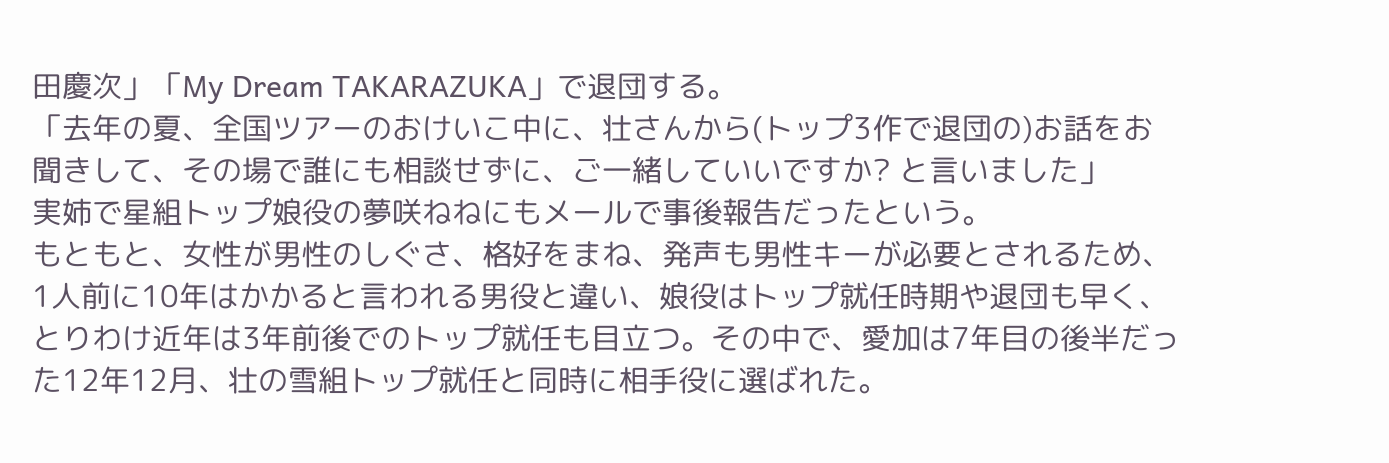田慶次」「My Dream TAKARAZUKA」で退団する。
「去年の夏、全国ツアーのおけいこ中に、壮さんから(トップ3作で退団の)お話をお聞きして、その場で誰にも相談せずに、ご一緒していいですか? と言いました」
実姉で星組トップ娘役の夢咲ねねにもメールで事後報告だったという。
もともと、女性が男性のしぐさ、格好をまね、発声も男性キーが必要とされるため、1人前に10年はかかると言われる男役と違い、娘役はトップ就任時期や退団も早く、とりわけ近年は3年前後でのトップ就任も目立つ。その中で、愛加は7年目の後半だった12年12月、壮の雪組トップ就任と同時に相手役に選ばれた。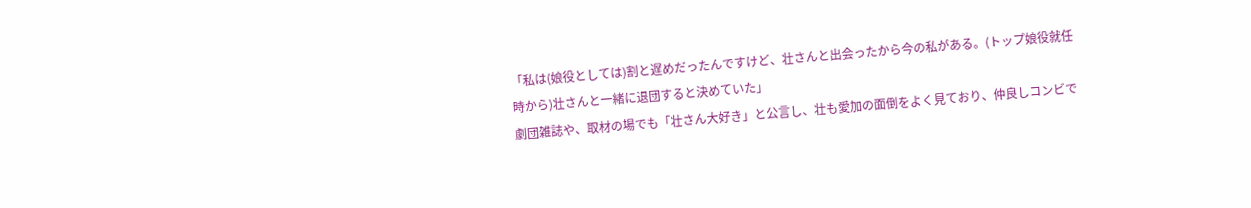「私は(娘役としては)割と遅めだったんですけど、壮さんと出会ったから今の私がある。(トップ娘役就任時から)壮さんと一緒に退団すると決めていた」
劇団雑誌や、取材の場でも「壮さん大好き」と公言し、壮も愛加の面倒をよく見ており、仲良しコンビで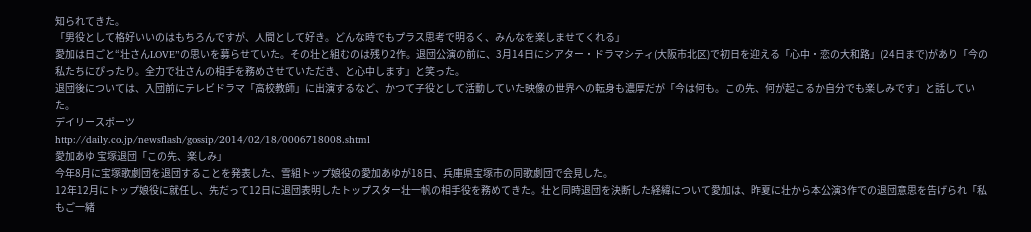知られてきた。
「男役として格好いいのはもちろんですが、人間として好き。どんな時でもプラス思考で明るく、みんなを楽しませてくれる」
愛加は日ごと“壮さんLOVE”の思いを募らせていた。その壮と組むのは残り2作。退団公演の前に、3月14日にシアター・ドラマシティ(大阪市北区)で初日を迎える「心中・恋の大和路」(24日まで)があり「今の私たちにぴったり。全力で壮さんの相手を務めさせていただき、と心中します」と笑った。
退団後については、入団前にテレビドラマ「高校教師」に出演するなど、かつて子役として活動していた映像の世界への転身も濃厚だが「今は何も。この先、何が起こるか自分でも楽しみです」と話していた。
デイリースポーツ
http://daily.co.jp/newsflash/gossip/2014/02/18/0006718008.shtml
愛加あゆ 宝塚退団「この先、楽しみ」
今年8月に宝塚歌劇団を退団することを発表した、雪組トップ娘役の愛加あゆが18日、兵庫県宝塚市の同歌劇団で会見した。
12年12月にトップ娘役に就任し、先だって12日に退団表明したトップスター壮一帆の相手役を務めてきた。壮と同時退団を決断した経緯について愛加は、昨夏に壮から本公演3作での退団意思を告げられ「私もご一緒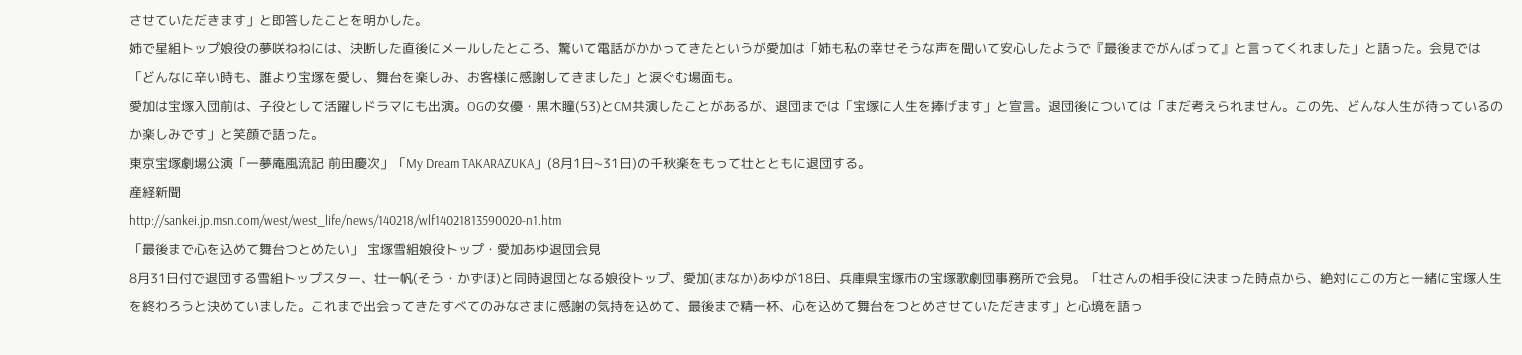させていただきます」と即答したことを明かした。
姉で星組トップ娘役の夢咲ねねには、決断した直後にメールしたところ、驚いて電話がかかってきたというが愛加は「姉も私の幸せそうな声を聞いて安心したようで『最後までがんばって』と言ってくれました」と語った。会見では「どんなに辛い時も、誰より宝塚を愛し、舞台を楽しみ、お客様に感謝してきました」と涙ぐむ場面も。
愛加は宝塚入団前は、子役として活躍しドラマにも出演。OGの女優・黒木瞳(53)とCM共演したことがあるが、退団までは「宝塚に人生を捧げます」と宣言。退団後については「まだ考えられません。この先、どんな人生が待っているのか楽しみです」と笑顔で語った。
東京宝塚劇場公演「一夢庵風流記 前田慶次」「My Dream TAKARAZUKA」(8月1日~31日)の千秋楽をもって壮とともに退団する。
産経新聞
http://sankei.jp.msn.com/west/west_life/news/140218/wlf14021813590020-n1.htm
「最後まで心を込めて舞台つとめたい」 宝塚雪組娘役トップ・愛加あゆ退団会見
8月31日付で退団する雪組トップスター、壮一帆(そう・かずほ)と同時退団となる娘役トップ、愛加(まなか)あゆが18日、兵庫県宝塚市の宝塚歌劇団事務所で会見。「壮さんの相手役に決まった時点から、絶対にこの方と一緒に宝塚人生を終わろうと決めていました。これまで出会ってきたすべてのみなさまに感謝の気持を込めて、最後まで精一杯、心を込めて舞台をつとめさせていただきます」と心境を語っ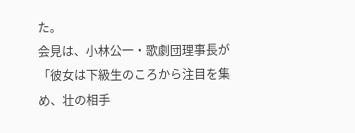た。
会見は、小林公一・歌劇団理事長が「彼女は下級生のころから注目を集め、壮の相手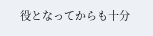役となってからも十分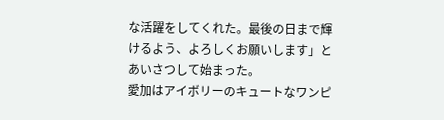な活躍をしてくれた。最後の日まで輝けるよう、よろしくお願いします」とあいさつして始まった。
愛加はアイボリーのキュートなワンピ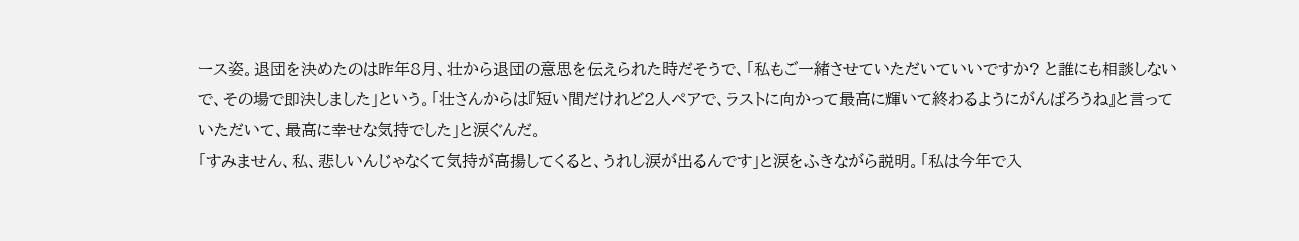ース姿。退団を決めたのは昨年8月、壮から退団の意思を伝えられた時だそうで、「私もご一緒させていただいていいですか? と誰にも相談しないで、その場で即決しました」という。「壮さんからは『短い間だけれど2人ペアで、ラストに向かって最高に輝いて終わるようにがんばろうね』と言っていただいて、最高に幸せな気持でした」と涙ぐんだ。
「すみません、私、悲しいんじゃなくて気持が高揚してくると、うれし涙が出るんです」と涙をふきながら説明。「私は今年で入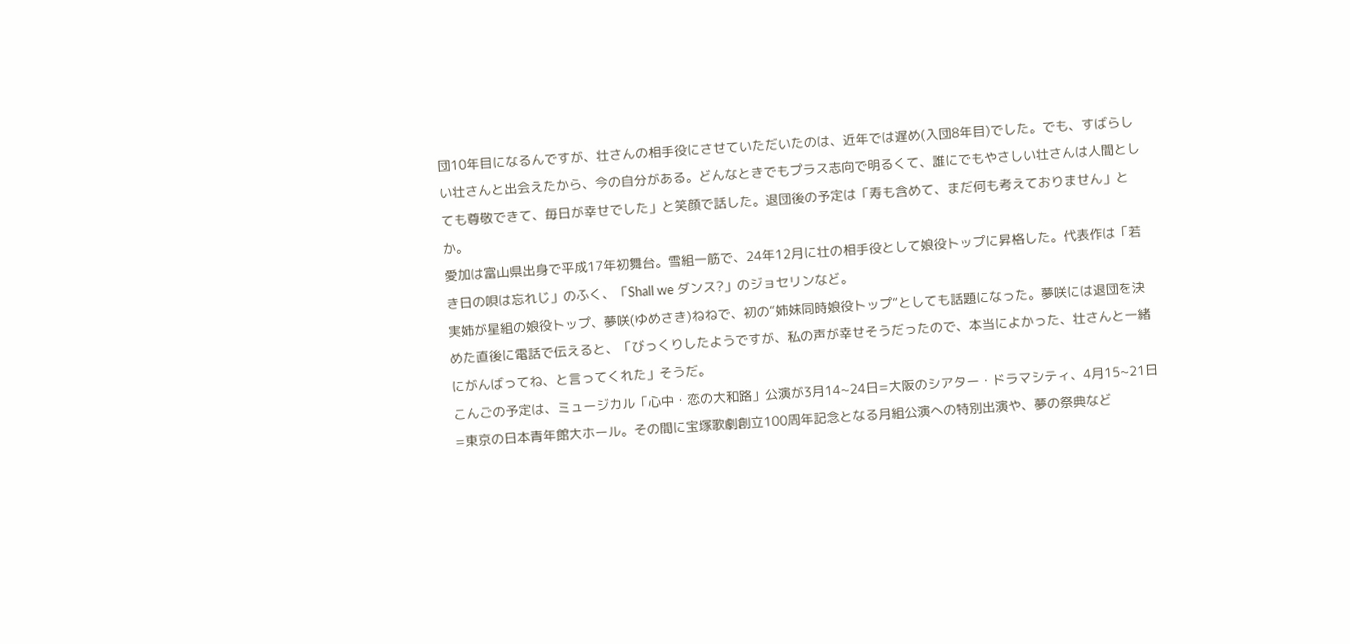団10年目になるんですが、壮さんの相手役にさせていただいたのは、近年では遅め(入団8年目)でした。でも、すばらしい壮さんと出会えたから、今の自分がある。どんなときでもプラス志向で明るくて、誰にでもやさしい壮さんは人間としても尊敬できて、毎日が幸せでした」と笑顔で話した。退団後の予定は「寿も含めて、まだ何も考えておりません」とか。
愛加は富山県出身で平成17年初舞台。雪組一筋で、24年12月に壮の相手役として娘役トップに昇格した。代表作は「若き日の唄は忘れじ」のふく、「Shall we ダンス?」のジョセリンなど。
実姉が星組の娘役トップ、夢咲(ゆめさき)ねねで、初の“姉妹同時娘役トップ”としても話題になった。夢咲には退団を決めた直後に電話で伝えると、「びっくりしたようですが、私の声が幸せそうだったので、本当によかった、壮さんと一緒にがんばってね、と言ってくれた」そうだ。
こんごの予定は、ミュージカル「心中・恋の大和路」公演が3月14~24日=大阪のシアター・ドラマシティ、4月15~21日=東京の日本青年館大ホール。その間に宝塚歌劇創立100周年記念となる月組公演への特別出演や、夢の祭典など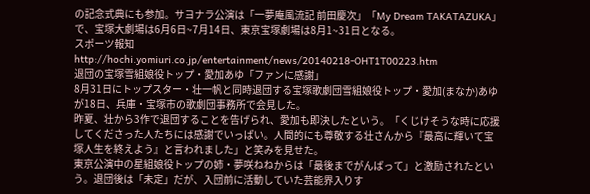の記念式典にも参加。サヨナラ公演は「一夢庵風流記 前田慶次」「My Dream TAKATAZUKA」で、宝塚大劇場は6月6日~7月14日、東京宝塚劇場は8月1~31日となる。
スポーツ報知
http://hochi.yomiuri.co.jp/entertainment/news/20140218-OHT1T00223.htm
退団の宝塚雪組娘役トップ・愛加あゆ「ファンに感謝」
8月31日にトップスター・壮一帆と同時退団する宝塚歌劇団雪組娘役トップ・愛加(まなか)あゆが18日、兵庫・宝塚市の歌劇団事務所で会見した。
昨夏、壮から3作で退団することを告げられ、愛加も即決したという。「くじけそうな時に応援してくださった人たちには感謝でいっぱい。人間的にも尊敬する壮さんから『最高に輝いて宝塚人生を終えよう』と言われました」と笑みを見せた。
東京公演中の星組娘役トップの姉・夢咲ねねからは「最後までがんばって」と激励されたという。退団後は「未定」だが、入団前に活動していた芸能界入りす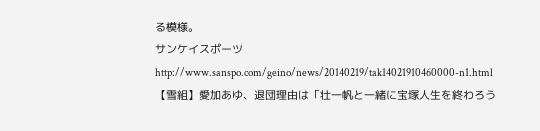る模様。
サンケイスポーツ
http://www.sanspo.com/geino/news/20140219/tak14021910460000-n1.html
【雪組】愛加あゆ、退団理由は「壮一帆と一緒に宝塚人生を終わろう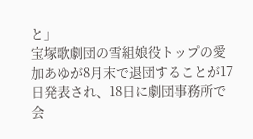と」
宝塚歌劇団の雪組娘役トップの愛加あゆが8月末で退団することが17日発表され、18日に劇団事務所で会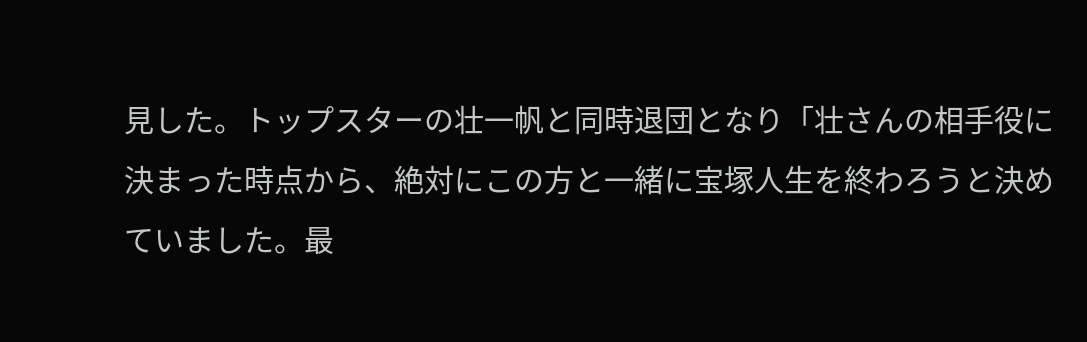見した。トップスターの壮一帆と同時退団となり「壮さんの相手役に決まった時点から、絶対にこの方と一緒に宝塚人生を終わろうと決めていました。最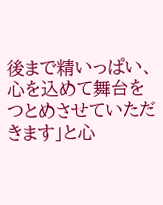後まで精いっぱい、心を込めて舞台をつとめさせていただきます」と心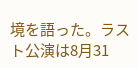境を語った。ラスト公演は8月31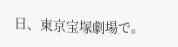日、東京宝塚劇場で。